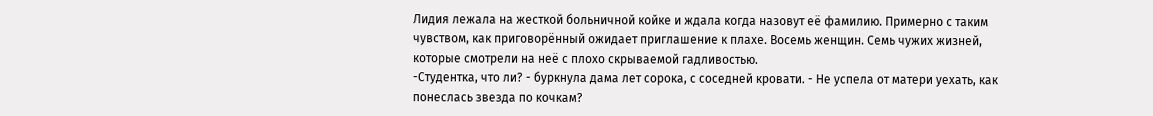Лидия лежала на жесткой больничной койке и ждала когда назовут её фамилию. Примерно с таким чувством, как приговорённый ожидает приглашение к плахе. Восемь женщин. Семь чужих жизней, которые смотрели на неё с плохо скрываемой гадливостью.
-Студентка, что ли? - буркнула дама лет сорока, с соседней кровати. - Не успела от матери уехать, как понеслась звезда по кочкам?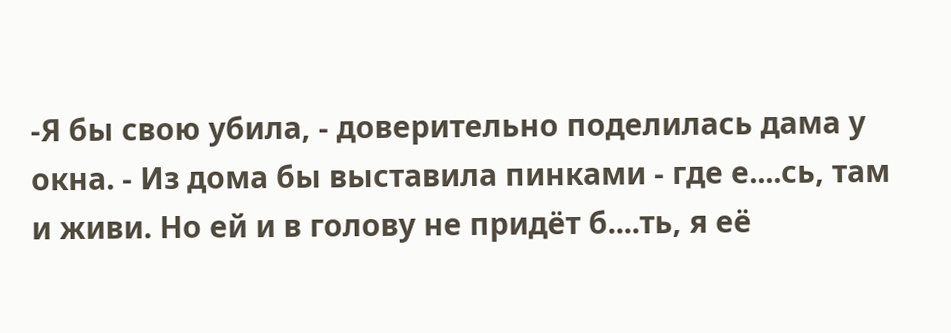-Я бы свою убила, - доверительно поделилась дама у окна. - Из дома бы выставила пинками - где е....сь, там и живи. Но ей и в голову не придёт б....ть, я её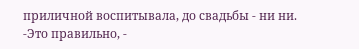приличной воспитывала, до свадьбы - ни ни.
-Это правильно, -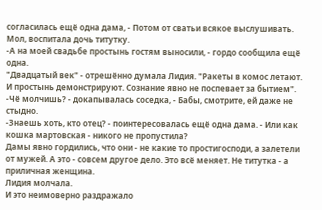согласилась ещё одна дама, - Потом от сватьи всякое выслушивать. Мол, воспитала дочь титутку.
-А на моей свадьбе простынь гостям выносили, - гордо сообщила ещё одна.
"Двадцатый век" - отрешённо думала Лидия. "Ракеты в комос летают. И простынь демонстрируют. Сознание явно не поспевает за бытием".
-Чё молчишь? - докапывалась соседка, - Бабы, смотрите, ей даже не стыдно.
-Знаешь хоть, кто отец? - поинтересовалась ещё одна дама. - Или как кошка мартовская - никого не пропустила?
Дамы явно гордились, что они - не какие то простигосподи, а залетели от мужей. А это - совсем другое дело. Это всё меняет. Не титутка - а приличная женщина.
Лидия молчала.
И это неимоверно раздражало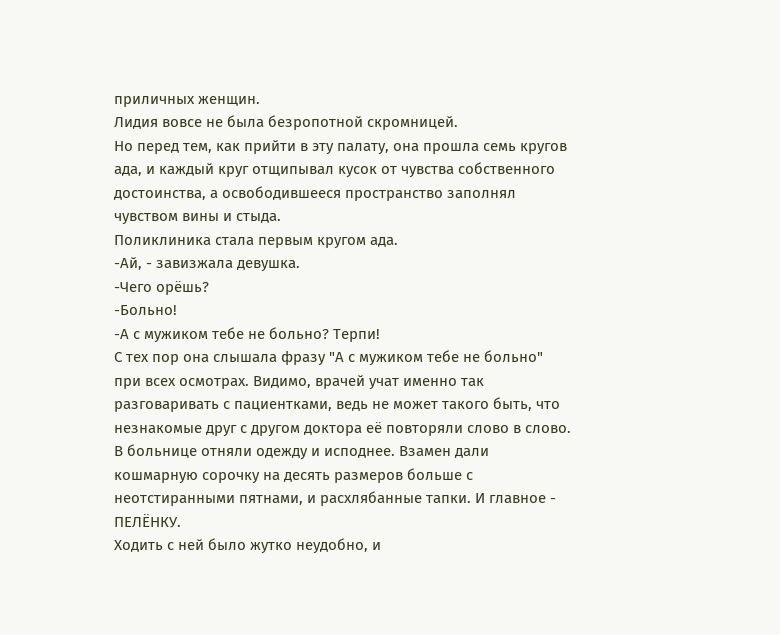приличных женщин.
Лидия вовсе не была безропотной скромницей.
Но перед тем, как прийти в эту палату, она прошла семь кругов ада, и каждый круг отщипывал кусок от чувства собственного достоинства, а освободившееся пространство заполнял чувством вины и стыда.
Поликлиника стала первым кругом ада.
-Ай, - завизжала девушка.
-Чего орёшь?
-Больно!
-А с мужиком тебе не больно? Терпи!
С тех пор она слышала фразу "А с мужиком тебе не больно" при всех осмотрах. Видимо, врачей учат именно так разговаривать с пациентками, ведь не может такого быть, что незнакомые друг с другом доктора её повторяли слово в слово.
В больнице отняли одежду и исподнее. Взамен дали кошмарную сорочку на десять размеров больше с неотстиранными пятнами, и расхлябанные тапки. И главное - ПЕЛЁНКУ.
Ходить с ней было жутко неудобно, и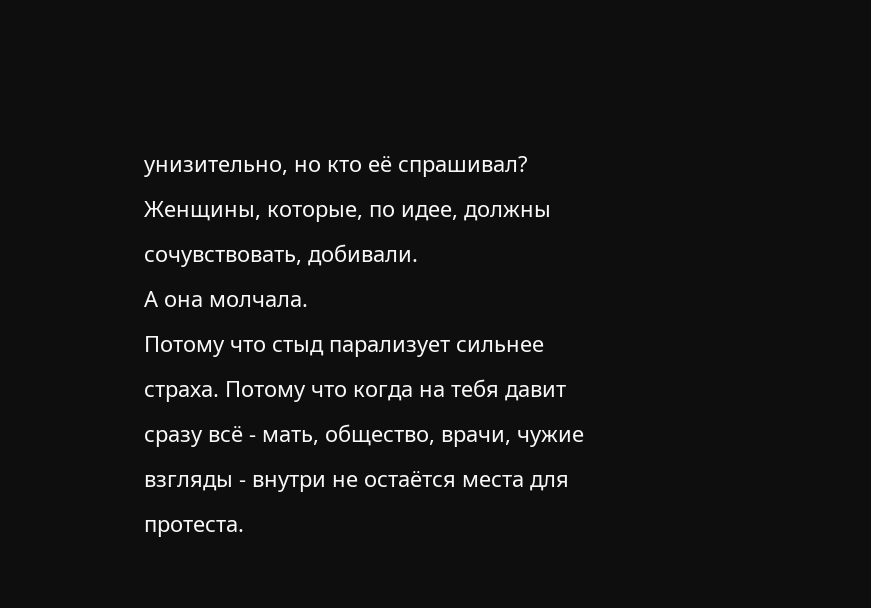унизительно, но кто её спрашивал?
Женщины, которые, по идее, должны сочувствовать, добивали.
А она молчала.
Потому что стыд парализует сильнее страха. Потому что когда на тебя давит сразу всё - мать, общество, врачи, чужие взгляды - внутри не остаётся места для протеста.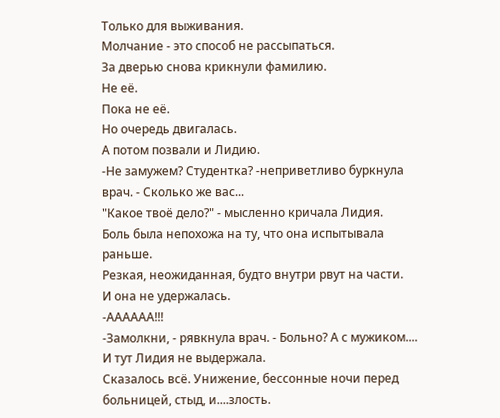Только для выживания.
Молчание - это способ не рассыпаться.
За дверью снова крикнули фамилию.
Не её.
Пока не её.
Но очередь двигалась.
А потом позвали и Лидию.
-Не замужем? Студентка? -неприветливо буркнула врач. - Сколько же вас...
"Какое твоё дело?" - мысленно кричала Лидия.
Боль была непохожа на ту, что она испытывала раньше.
Резкая, неожиданная, будто внутри рвут на части.
И она не удержалась.
-АААААА!!!
-Замолкни, - рявкнула врач. - Больно? А с мужиком....
И тут Лидия не выдержала.
Сказалось всё. Унижение, бессонные ночи перед больницей, стыд, и....злость.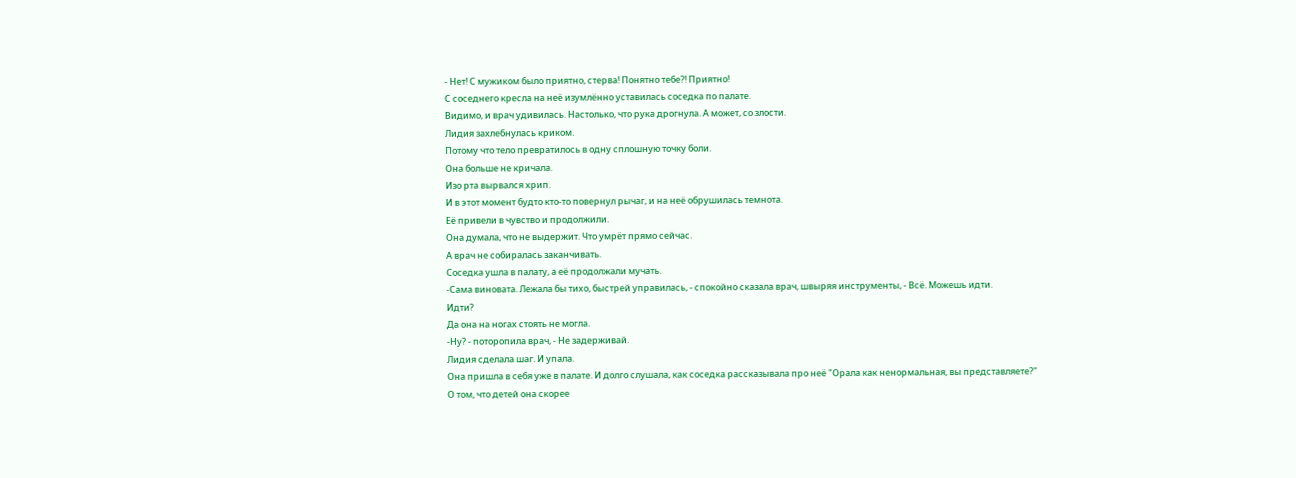- Нет! С мужиком было приятно, стерва! Понятно тебе?! Приятно!
С соседнего кресла на неё изумлённо уставилась соседка по палате.
Видимо, и врач удивилась. Настолько, что рука дрогнула. А может, со злости.
Лидия захлебнулась криком.
Потому что тело превратилось в одну сплошную точку боли.
Она больше не кричала.
Изо рта вырвался хрип.
И в этот момент будто кто-то повернул рычаг, и на неё обрушилась темнота.
Её привели в чувство и продолжили.
Она думала, что не выдержит. Что умрёт прямо сейчас.
А врач не собиралась заканчивать.
Соседка ушла в палату, а её продолжали мучать.
-Сама виновата. Лежала бы тихо, быстрей управилась, - спокойно сказала врач, швыряя инструменты, - Всё. Можешь идти.
Идти?
Да она на ногах стоять не могла.
-Ну? - поторопила врач, - Не задерживай.
Лидия сделала шаг. И упала.
Она пришла в себя уже в палате. И долго слушала, как соседка рассказывала про неё "Орала как ненормальная, вы представляете?"
О том, что детей она скорее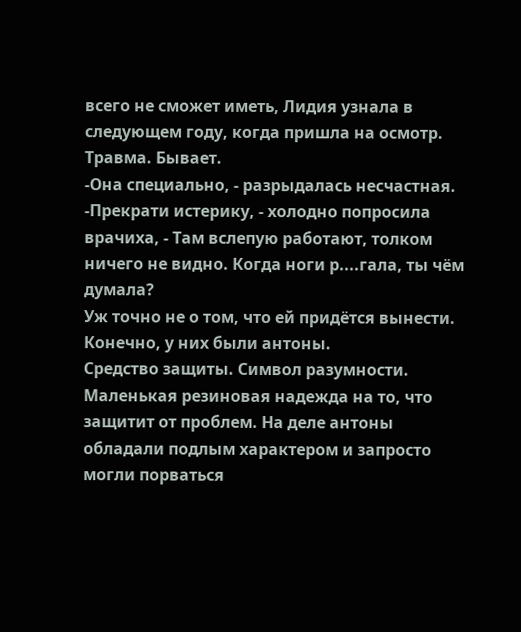всего не сможет иметь, Лидия узнала в следующем году, когда пришла на осмотр. Травма. Бывает.
-Она специально, - разрыдалась несчастная.
-Прекрати истерику, - холодно попросила врачиха, - Там вслепую работают, толком ничего не видно. Когда ноги р....гала, ты чём думала?
Уж точно не о том, что ей придётся вынести.
Конечно, у них были антоны.
Средство защиты. Символ разумности. Маленькая резиновая надежда на то, что защитит от проблем. На деле антоны обладали подлым характером и запросто могли порваться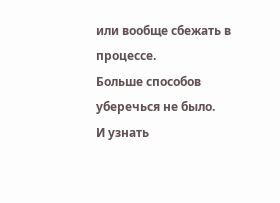или вообще сбежать в процессе.
Больше способов уберечься не было.
И узнать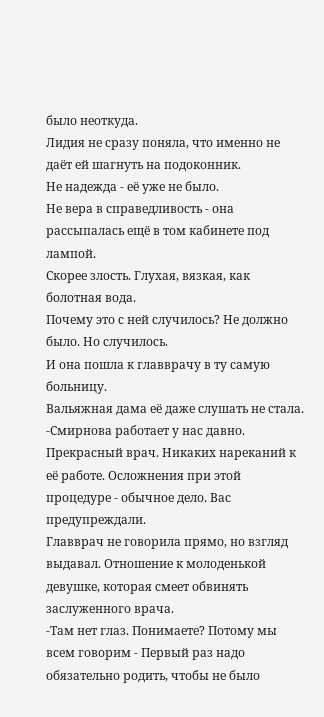было неоткуда.
Лидия не сразу поняла, что именно не даёт ей шагнуть на подоконник.
Не надежда - её уже не было.
Не вера в справедливость - она рассыпалась ещё в том кабинете под лампой.
Скорее злость. Глухая, вязкая, как болотная вода.
Почему это с ней случилось? Не должно было. Но случилось.
И она пошла к главврачу в ту самую больницу.
Вальяжная дама её даже слушать не стала.
-Смирнова работает у нас давно. Прекрасный врач. Никаких нареканий к её работе. Осложнения при этой процедуре - обычное дело. Вас предупреждали.
Главврач не говорила прямо, но взгляд выдавал. Отношение к молоденькой девушке, которая смеет обвинять заслуженного врача.
-Там нет глаз. Понимаете? Потому мы всем говорим - Первый раз надо обязательно родить, чтобы не было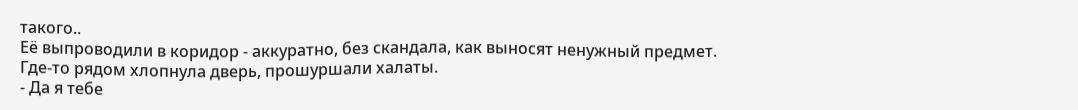такого..
Её выпроводили в коридор - аккуратно, без скандала, как выносят ненужный предмет.
Где-то рядом хлопнула дверь, прошуршали халаты.
- Да я тебе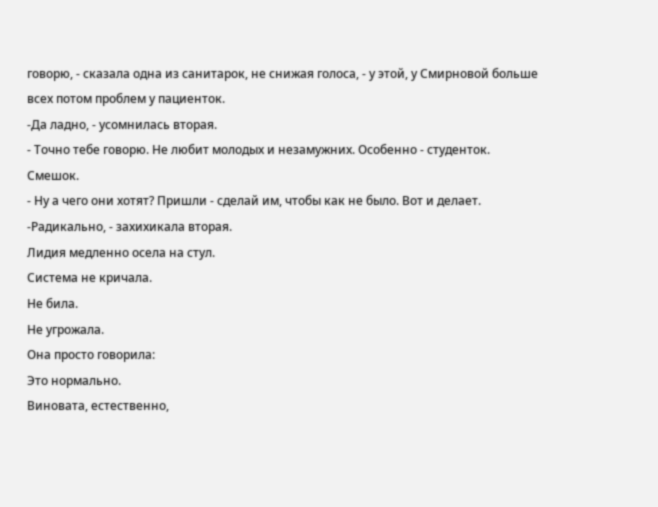говорю, - сказала одна из санитарок, не снижая голоса, - у этой, у Смирновой больше всех потом проблем у пациенток.
-Да ладно, - усомнилась вторая.
- Точно тебе говорю. Не любит молодых и незамужних. Особенно - студенток.
Смешок.
- Ну а чего они хотят? Пришли - сделай им, чтобы как не было. Вот и делает.
-Радикально, - захихикала вторая.
Лидия медленно осела на стул.
Система не кричала.
Не била.
Не угрожала.
Она просто говорила:
Это нормально.
Виновата, естественно,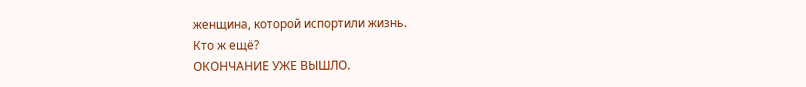женщина, которой испортили жизнь.
Кто ж ещё?
ОКОНЧАНИЕ УЖЕ ВЫШЛО.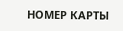НОМЕР КАРТЫ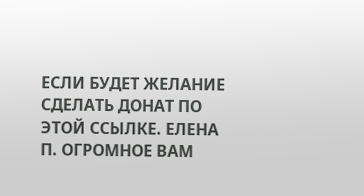ЕСЛИ БУДЕТ ЖЕЛАНИЕ СДЕЛАТЬ ДОНАТ ПО ЭТОЙ ССЫЛКЕ. ЕЛЕНА П. ОГРОМНОЕ ВАМ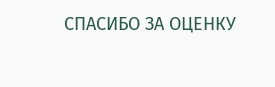СПАСИБО ЗА ОЦЕНКУ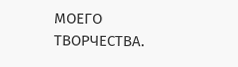МОЕГО ТВОРЧЕСТВА.